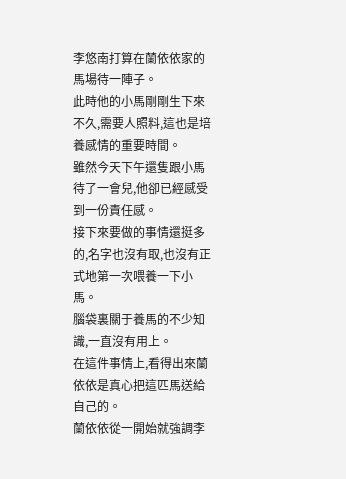李悠南打算在蘭依依家的馬場待一陣子。
此時他的小馬剛剛生下來不久,需要人照料,這也是培養感情的重要時間。
雖然今天下午還隻跟小馬待了一會兒,他卻已經感受到一份責任感。
接下來要做的事情還挺多的,名字也沒有取,也沒有正式地第一次喂養一下小馬。
腦袋裏關于養馬的不少知識,一直沒有用上。
在這件事情上,看得出來蘭依依是真心把這匹馬送給自己的。
蘭依依從一開始就強調李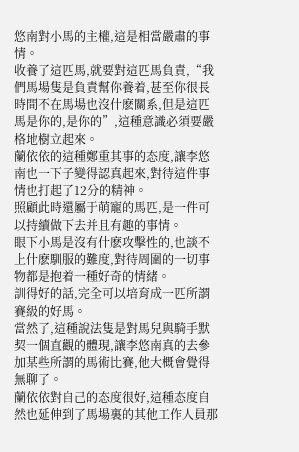悠南對小馬的主權,這是相當嚴肅的事情。
收養了這匹馬,就要對這匹馬負責,“我們馬場隻是負責幫你養着,甚至你很長時間不在馬場也沒什麽關系,但是這匹馬是你的,是你的”,這種意識必須要嚴格地樹立起來。
蘭依依的這種鄭重其事的态度,讓李悠南也一下子變得認真起來,對待這件事情也打起了12分的精神。
照顧此時還屬于萌寵的馬匹,是一件可以持續做下去并且有趣的事情。
眼下小馬是沒有什麽攻擊性的,也談不上什麽馴服的難度,對待周圍的一切事物都是抱着一種好奇的情緒。
訓得好的話,完全可以培育成一匹所謂賽級的好馬。
當然了,這種說法隻是對馬兒與騎手默契一個直觀的體現,讓李悠南真的去參加某些所謂的馬術比賽,他大概會覺得無聊了。
蘭依依對自己的态度很好,這種态度自然也延伸到了馬場裏的其他工作人員那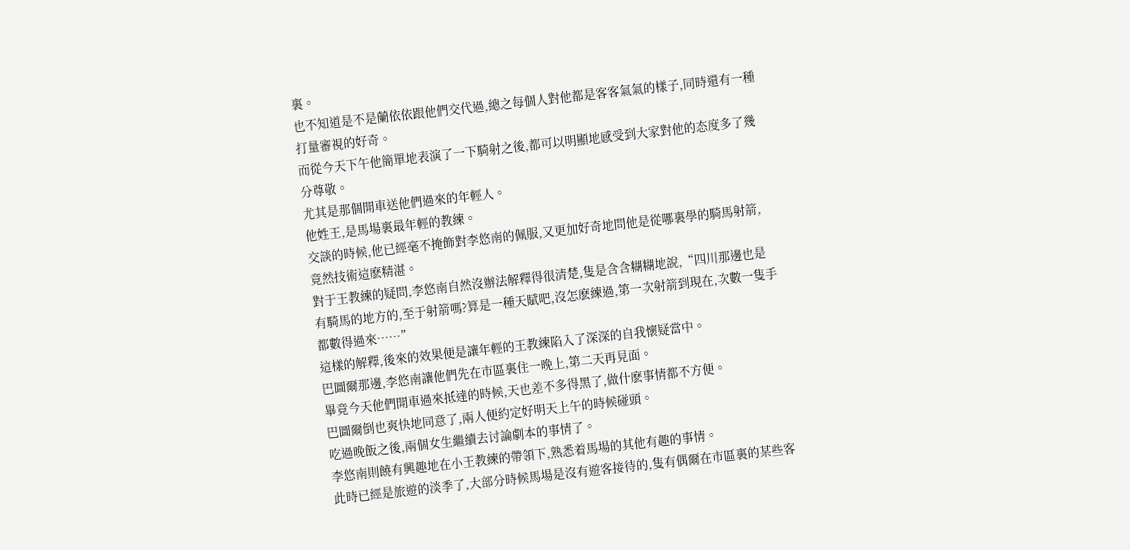裏。
也不知道是不是蘭依依跟他們交代過,總之每個人對他都是客客氣氣的樣子,同時還有一種打量審視的好奇。
而從今天下午他簡單地表演了一下騎射之後,都可以明顯地感受到大家對他的态度多了幾分尊敬。
尤其是那個開車送他們過來的年輕人。
他姓王,是馬場裏最年輕的教練。
交談的時候,他已經毫不掩飾對李悠南的佩服,又更加好奇地問他是從哪裏學的騎馬射箭,竟然技術這麽精湛。
對于王教練的疑問,李悠南自然沒辦法解釋得很清楚,隻是含含糊糊地說,“四川那邊也是有騎馬的地方的,至于射箭嗎?算是一種天賦吧,沒怎麽練過,第一次射箭到現在,次數一隻手都數得過來……”
這樣的解釋,後來的效果便是讓年輕的王教練陷入了深深的自我懷疑當中。
巴圖爾那邊,李悠南讓他們先在市區裏住一晚上,第二天再見面。
畢竟今天他們開車過來抵達的時候,天也差不多得黑了,做什麽事情都不方便。
巴圖爾倒也爽快地同意了,兩人便約定好明天上午的時候碰頭。
吃過晚飯之後,兩個女生繼續去讨論劇本的事情了。
李悠南則饒有興趣地在小王教練的帶領下,熟悉着馬場的其他有趣的事情。
此時已經是旅遊的淡季了,大部分時候馬場是沒有遊客接待的,隻有偶爾在市區裏的某些客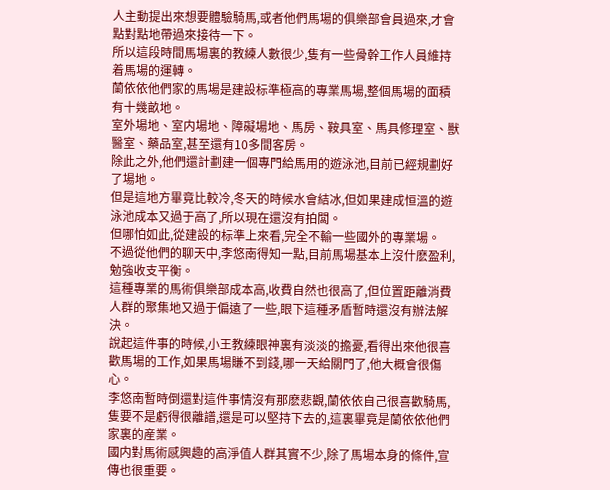人主動提出來想要體驗騎馬,或者他們馬場的俱樂部會員過來,才會點對點地帶過來接待一下。
所以這段時間馬場裏的教練人數很少,隻有一些骨幹工作人員維持着馬場的運轉。
蘭依依他們家的馬場是建設标準極高的專業馬場,整個馬場的面積有十幾畝地。
室外場地、室内場地、障礙場地、馬房、鞍具室、馬具修理室、獸醫室、藥品室,甚至還有10多間客房。
除此之外,他們還計劃建一個專門給馬用的遊泳池,目前已經規劃好了場地。
但是這地方畢竟比較冷,冬天的時候水會結冰,但如果建成恒溫的遊泳池成本又過于高了,所以現在還沒有拍闆。
但哪怕如此,從建設的标準上來看,完全不輸一些國外的專業場。
不過從他們的聊天中,李悠南得知一點,目前馬場基本上沒什麽盈利,勉強收支平衡。
這種專業的馬術俱樂部成本高,收費自然也很高了,但位置距離消費人群的聚集地又過于偏遠了一些,眼下這種矛盾暫時還沒有辦法解決。
說起這件事的時候,小王教練眼神裏有淡淡的擔憂,看得出來他很喜歡馬場的工作,如果馬場賺不到錢,哪一天給關門了,他大概會很傷心。
李悠南暫時倒還對這件事情沒有那麽悲觀,蘭依依自己很喜歡騎馬,隻要不是虧得很離譜,還是可以堅持下去的,這裏畢竟是蘭依依他們家裏的産業。
國内對馬術感興趣的高淨值人群其實不少,除了馬場本身的條件,宣傳也很重要。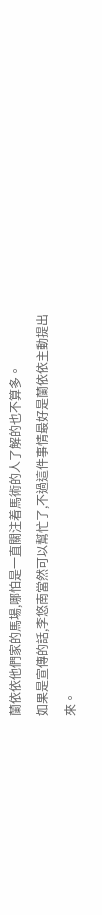蘭依依他們家的馬場,哪怕是一直關注着馬術的人了解的也不算多。
如果是宣傳的話,李悠南當然可以幫忙了,不過這件事情最好是蘭依依主動提出來。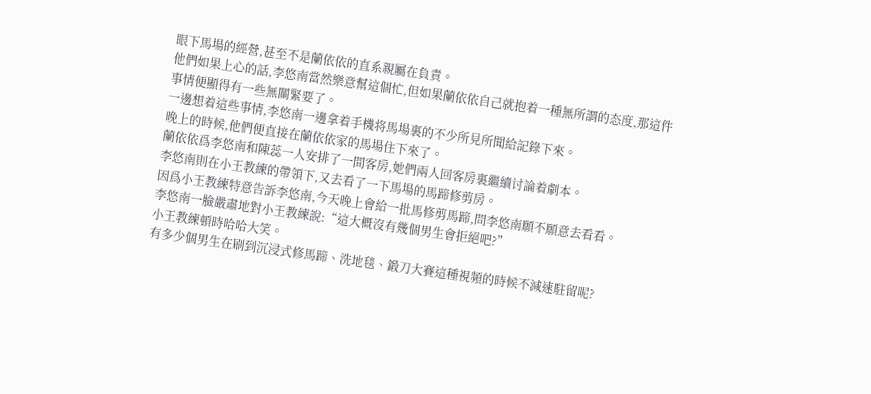眼下馬場的經營,甚至不是蘭依依的直系親屬在負責。
他們如果上心的話,李悠南當然樂意幫這個忙,但如果蘭依依自己就抱着一種無所謂的态度,那這件事情便顯得有一些無關緊要了。
一邊想着這些事情,李悠南一邊拿着手機将馬場裏的不少所見所聞給記錄下來。
晚上的時候,他們便直接在蘭依依家的馬場住下來了。
蘭依依爲李悠南和陳蕊一人安排了一間客房,她們兩人回客房裏繼續讨論着劇本。
李悠南則在小王教練的帶領下,又去看了一下馬場的馬蹄修剪房。
因爲小王教練特意告訴李悠南,今天晚上會給一批馬修剪馬蹄,問李悠南願不願意去看看。
李悠南一臉嚴肅地對小王教練說:“這大概沒有幾個男生會拒絕吧?”
小王教練頓時哈哈大笑。
有多少個男生在刷到沉浸式修馬蹄、洗地毯、鍛刀大賽這種視頻的時候不減速駐留呢?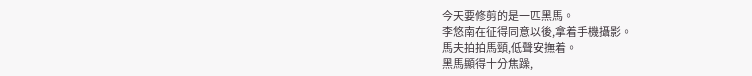今天要修剪的是一匹黑馬。
李悠南在征得同意以後,拿着手機攝影。
馬夫拍拍馬頸,低聲安撫着。
黑馬顯得十分焦躁,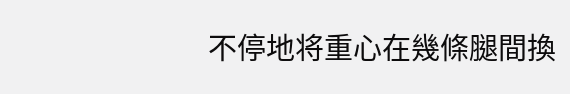不停地将重心在幾條腿間換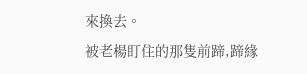來換去。
被老楊盯住的那隻前蹄,蹄緣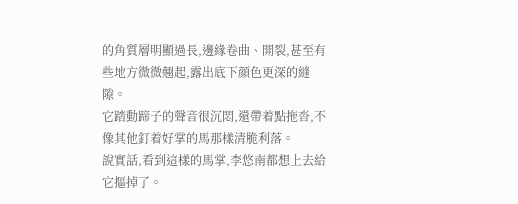的角質層明顯過長,邊緣卷曲、開裂,甚至有些地方微微翹起,露出底下顔色更深的縫隙。
它踏動蹄子的聲音很沉悶,還帶着點拖沓,不像其他釘着好掌的馬那樣清脆利落。
說實話,看到這樣的馬掌,李悠南都想上去給它摳掉了。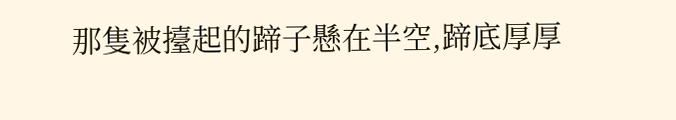那隻被擡起的蹄子懸在半空,蹄底厚厚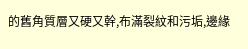的舊角質層又硬又幹,布滿裂紋和污垢,邊緣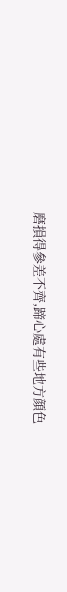磨損得參差不齊,蹄心處有些地方顔色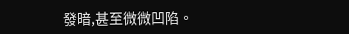發暗,甚至微微凹陷。